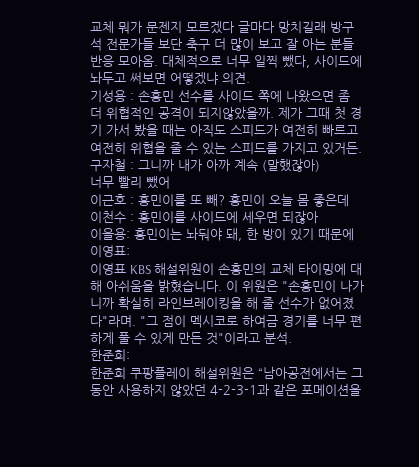교체 뭐가 문젠지 모르겠다 글마다 망치길래 방구석 전문가들 보단 축구 더 많이 보고 잘 아는 분들 반응 모아옴. 대체적으로 너무 일찍 뺐다, 사이드에 놔두고 써보면 어떻겠냐 의견.
기성용 : 손흥민 선수를 사이드 쪽에 나왔으면 좀 더 위협적인 공격이 되지않았을까. 제가 그때 첫 경기 가서 봤을 때는 아직도 스피드가 여전히 빠르고 여전히 위협을 줄 수 있는 스피드를 가지고 있거든.
구자철 : 그니까 내가 아까 계속 (말했잖아)
너무 빨리 뺐어
이근호 : 흥민이를 또 빼? 흥민이 오늘 몸 좋은데
이천수 : 흥민이를 사이드에 세우면 되잖아
이을용: 흥민이는 놔둬야 돼, 한 방이 있기 때문에
이영표:
이영표 KBS 해설위원이 손흥민의 교체 타이밍에 대해 아쉬움을 밝혔습니다. 이 위원은 "손흥민이 나가니까 확실히 라인브레이킹을 해 줄 선수가 없어졌다"라며. "그 점이 멕시코로 하여금 경기를 너무 편하게 풀 수 있게 만든 것"이라고 분석.
한준희:
한준희 쿠팡플레이 해설위원은 “남아공전에서는 그동안 사용하지 않았던 4-2-3-1과 같은 포메이션을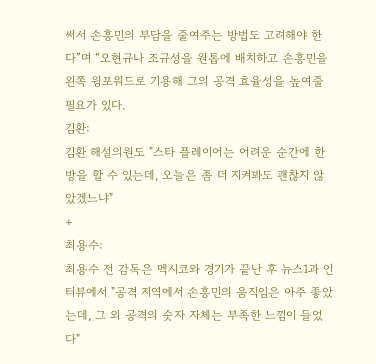써서 손흥민의 부담을 줄여주는 방법도 고려해야 한다”며 “오현규나 조규성을 원톱에 배치하고 손흥민을 왼쪽 윙포워드로 기용해 그의 공격 효율성을 높여줄 필요가 있다.
김환:
김환 해설의원도 "스타 플레이어는 어려운 순간에 한 방을 할 수 있는데, 오늘은 좀 더 지켜봐도 괜찮지 않았겠느냐"
+
최용수:
최용수 전 감독은 멕시코와 경기가 끝난 후 뉴스1과 인터뷰에서 "공격 지역에서 손흥민의 움직임은 아주 좋았는데, 그 외 공격의 숫자 자체는 부족한 느낌이 들었다"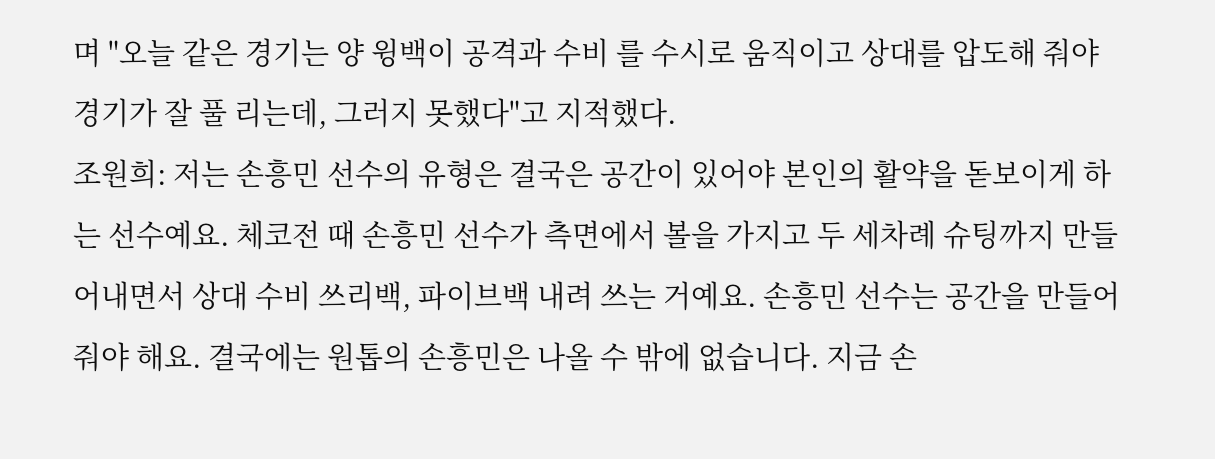며 "오늘 같은 경기는 양 윙백이 공격과 수비 를 수시로 움직이고 상대를 압도해 줘야 경기가 잘 풀 리는데, 그러지 못했다"고 지적했다.
조원희: 저는 손흥민 선수의 유형은 결국은 공간이 있어야 본인의 활약을 돋보이게 하는 선수예요. 체코전 때 손흥민 선수가 측면에서 볼을 가지고 두 세차례 슈팅까지 만들어내면서 상대 수비 쓰리백, 파이브백 내려 쓰는 거예요. 손흥민 선수는 공간을 만들어줘야 해요. 결국에는 원톱의 손흥민은 나올 수 밖에 없습니다. 지금 손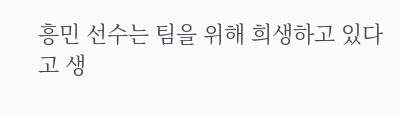흥민 선수는 팀을 위해 희생하고 있다고 생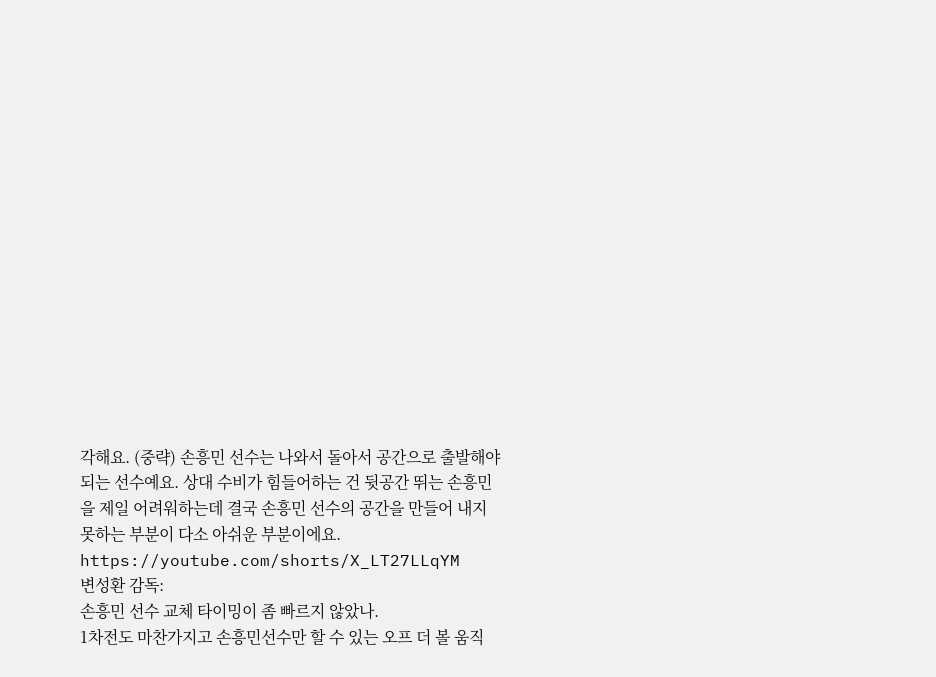각해요. (중략) 손흥민 선수는 나와서 돌아서 공간으로 출발해야 되는 선수예요. 상대 수비가 힘들어하는 건 뒷공간 뛰는 손흥민을 제일 어려워하는데 결국 손흥민 선수의 공간을 만들어 내지 못하는 부분이 다소 아쉬운 부분이에요.
https://youtube.com/shorts/X_LT27LLqYM
변성환 감독:
손흥민 선수 교체 타이밍이 좀 빠르지 않았나.
1차전도 마찬가지고 손흥민선수만 할 수 있는 오프 더 볼 움직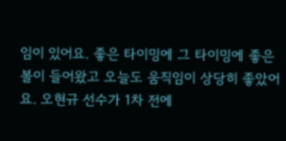임이 있어요. 좋은 타이밍에 그 타이밍에 좋은 볼이 들어왔고 오늘도 움직임이 상당히 좋았어요. 오현규 선수가 1차 전에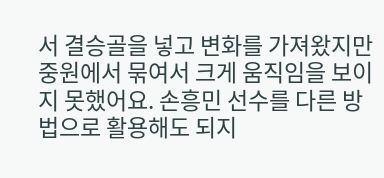서 결승골을 넣고 변화를 가져왔지만 중원에서 묶여서 크게 움직임을 보이지 못했어요. 손흥민 선수를 다른 방법으로 활용해도 되지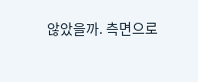않았을까. 측면으로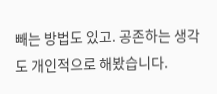빼는 방법도 있고. 공존하는 생각도 개인적으로 해봤습니다.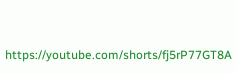https://youtube.com/shorts/fj5rP77GT8A